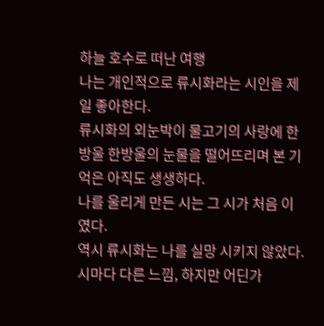하늘 호수로 떠난 여행
나는 개인적으로 류시화라는 시인을 제일 좋아한다.
류시화의 외눈박이 물고기의 사랑에 한방울 한방울의 눈물을 떨어뜨리며 본 기억은 아직도 생생하다.
나를 울리게 만든 시는 그 시가 처음 이였다.
역시 류시화는 나를 실망 시키지 않았다.
시마다 다른 느낌, 하지만 어딘가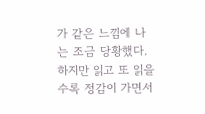가 같은 느낌에 나는 조금 당황했다.
하지만 읽고 또 읽을수록 정감이 가면서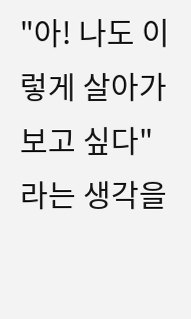"아! 나도 이렇게 살아가보고 싶다" 라는 생각을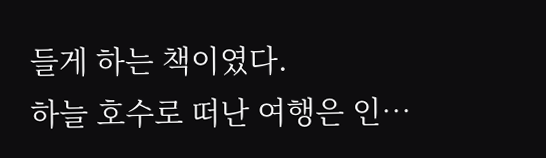들게 하는 책이였다.
하늘 호수로 떠난 여행은 인…